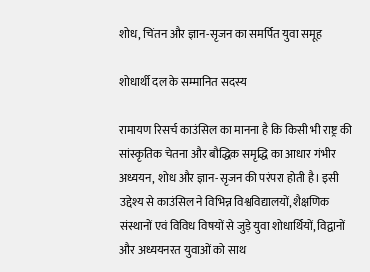शोध, चिंतन और ज्ञान-सृजन का समर्पित युवा समूह

शोधार्थी दल के सम्मानित सदस्य

रामायण रिसर्च काउंसिल का मानना है कि किसी भी राष्ट्र की सांस्कृतिक चेतना और बौद्धिक समृद्धि का आधार गंभीर अध्ययन, शोध और ज्ञान-सृजन की परंपरा होती है। इसी उद्देश्य से काउंसिल ने विभिन्न विश्वविद्यालयों, शैक्षणिक संस्थानों एवं विविध विषयों से जुड़े युवा शोधार्थियों, विद्वानों और अध्ययनरत युवाओं को साथ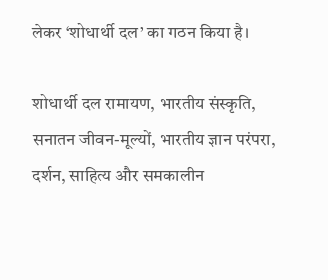लेकर ‘शोधार्थी दल’ का गठन किया है।

शोधार्थी दल रामायण, भारतीय संस्कृति, सनातन जीवन-मूल्यों, भारतीय ज्ञान परंपरा, दर्शन, साहित्य और समकालीन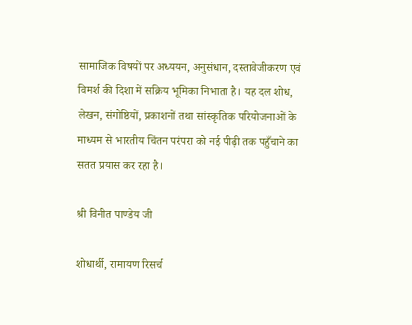सामाजिक विषयों पर अध्ययन, अनुसंधान, दस्तावेजीकरण एवं विमर्श की दिशा में सक्रिय भूमिका निभाता है। यह दल शोध, लेखन, संगोष्ठियों, प्रकाशनों तथा सांस्कृतिक परियोजनाओं के माध्यम से भारतीय चिंतन परंपरा को नई पीढ़ी तक पहुँचाने का सतत प्रयास कर रहा है।

श्री विनीत पाण्डेय जी

शोधार्थी, रामायण रिसर्च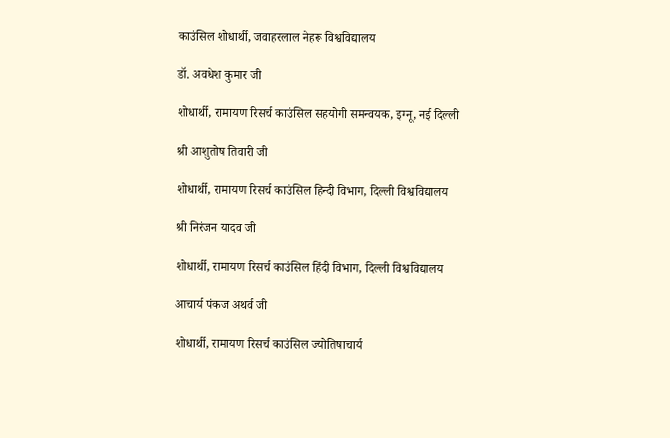काउंसिल शोधार्थी, जवाहरलाल नेहरू विश्वविद्यालय

डॉ. अवधेश कुमार जी

शोधार्थी, रामायण रिसर्च काउंसिल सहयोगी समन्वयक, इग्नू, नई दिल्ली

श्री आशुतोष तिवारी जी

शोधार्थी, रामायण रिसर्च काउंसिल हिन्दी विभाग, दिल्ली विश्वविद्यालय

श्री निरंजन यादव जी

शोधार्थी, रामायण रिसर्च काउंसिल हिंदी विभाग, दिल्ली विश्वविद्यालय

आचार्य पंकज अथर्व जी

शोधार्थी, रामायण रिसर्च काउंसिल ज्योतिषाचार्य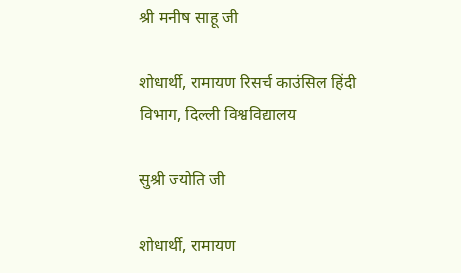श्री मनीष साहू जी

शोधार्थी, रामायण रिसर्च काउंसिल हिंदी विभाग, दिल्ली विश्वविद्यालय

सुश्री ज्योति जी

शोधार्थी, रामायण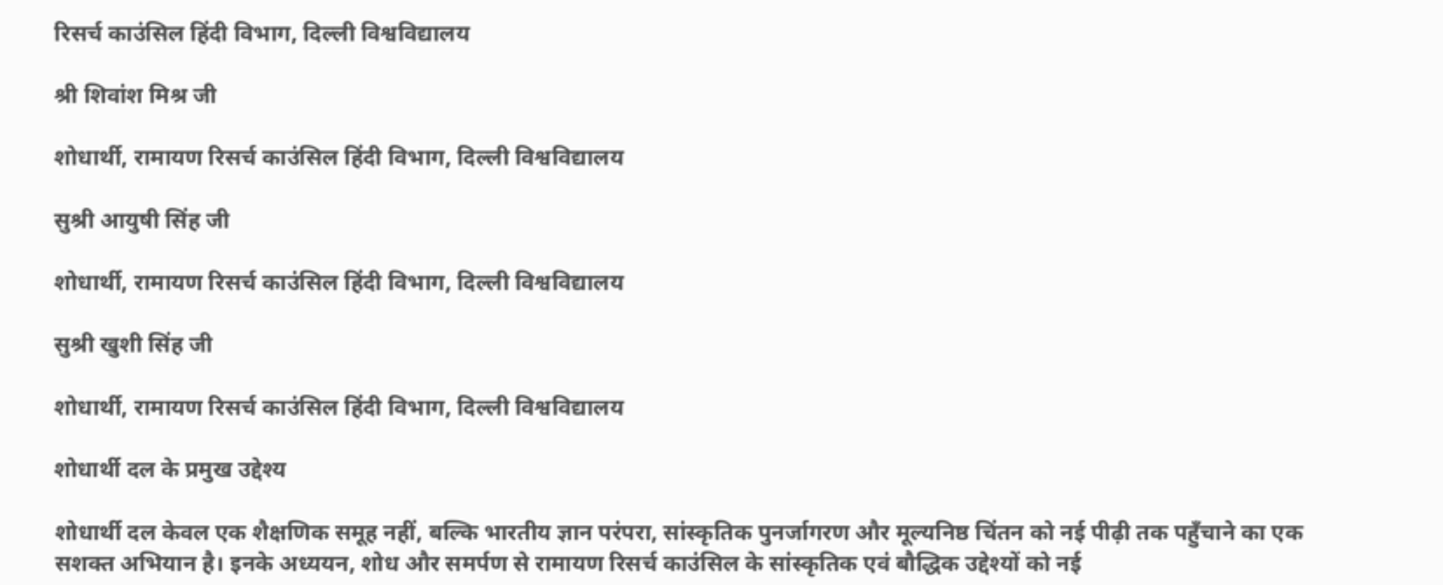रिसर्च काउंसिल हिंदी विभाग, दिल्ली विश्वविद्यालय

श्री शिवांश मिश्र जी

शोधार्थी, रामायण रिसर्च काउंसिल हिंदी विभाग, दिल्ली विश्वविद्यालय

सुश्री आयुषी सिंह जी

शोधार्थी, रामायण रिसर्च काउंसिल हिंदी विभाग, दिल्ली विश्वविद्यालय

सुश्री खुशी सिंह जी

शोधार्थी, रामायण रिसर्च काउंसिल हिंदी विभाग, दिल्ली विश्वविद्यालय

शोधार्थी दल के प्रमुख उद्देश्य

शोधार्थी दल केवल एक शैक्षणिक समूह नहीं, बल्कि भारतीय ज्ञान परंपरा, सांस्कृतिक पुनर्जागरण और मूल्यनिष्ठ चिंतन को नई पीढ़ी तक पहुँचाने का एक सशक्त अभियान है। इनके अध्ययन, शोध और समर्पण से रामायण रिसर्च काउंसिल के सांस्कृतिक एवं बौद्धिक उद्देश्यों को नई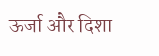ऊर्जा और दिशा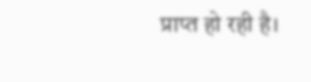प्राप्त हो रही है।